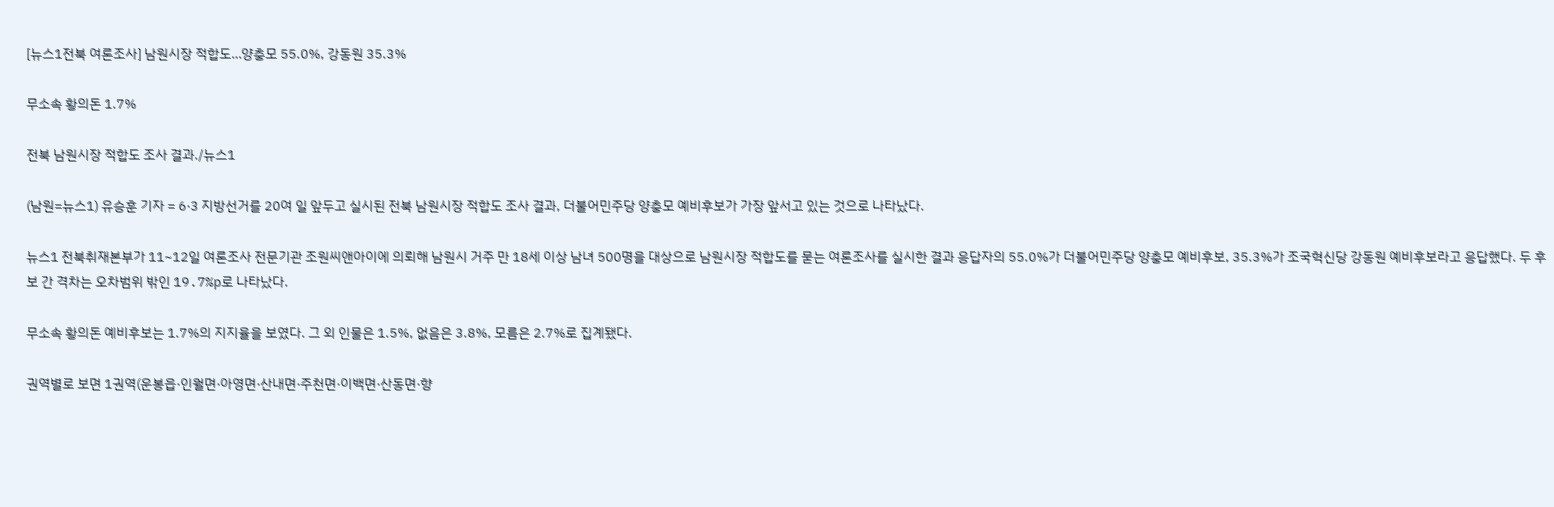[뉴스1전북 여론조사] 남원시장 적합도…양충모 55.0%, 강동원 35.3%

무소속 황의돈 1.7%

전북 남원시장 적합도 조사 결과./뉴스1

(남원=뉴스1) 유승훈 기자 = 6·3 지방선거를 20여 일 앞두고 실시된 전북 남원시장 적합도 조사 결과, 더불어민주당 양충모 예비후보가 가장 앞서고 있는 것으로 나타났다.

뉴스1 전북취재본부가 11~12일 여론조사 전문기관 조원씨앤아이에 의뢰해 남원시 거주 만 18세 이상 남녀 500명을 대상으로 남원시장 적합도를 묻는 여론조사를 실시한 결과 응답자의 55.0%가 더불어민주당 양충모 예비후보, 35.3%가 조국혁신당 강동원 예비후보라고 응답했다. 두 후보 간 격차는 오차범위 밖인 19.7%p로 나타났다.

무소속 황의돈 예비후보는 1.7%의 지지율을 보였다. 그 외 인물은 1.5%, 없음은 3.8%, 모름은 2.7%로 집계됐다.

권역별로 보면 1권역(운봉읍·인월면·아영면·산내면·주천면·이백면·산동면·향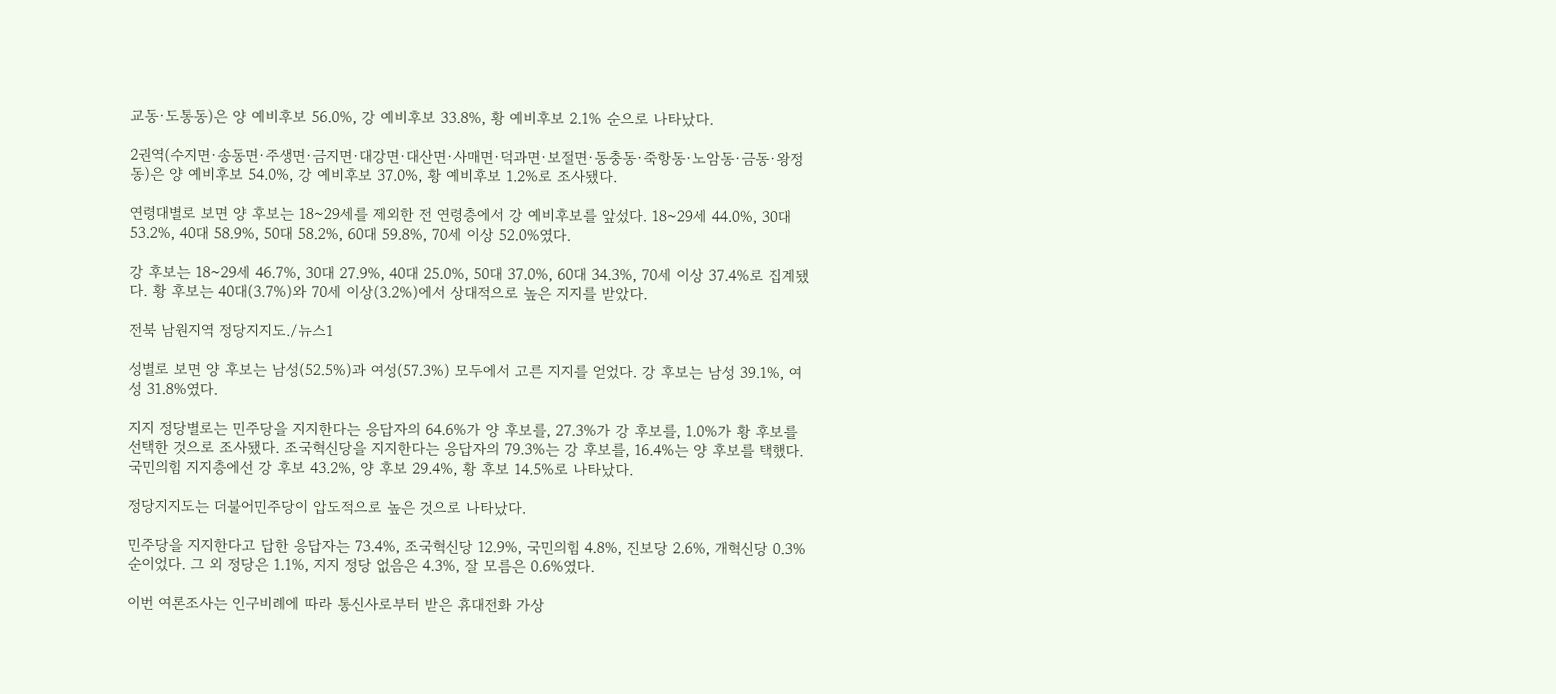교동·도통동)은 양 예비후보 56.0%, 강 예비후보 33.8%, 황 예비후보 2.1% 순으로 나타났다.

2권역(수지면·송동면·주생면·금지면·대강면·대산면·사매면·덕과면·보절면·동충동·죽항동·노암동·금동·왕정동)은 양 예비후보 54.0%, 강 예비후보 37.0%, 황 예비후보 1.2%로 조사됐다.

연령대별로 보면 양 후보는 18~29세를 제외한 전 연령층에서 강 예비후보를 앞섰다. 18~29세 44.0%, 30대 53.2%, 40대 58.9%, 50대 58.2%, 60대 59.8%, 70세 이상 52.0%였다.

강 후보는 18~29세 46.7%, 30대 27.9%, 40대 25.0%, 50대 37.0%, 60대 34.3%, 70세 이상 37.4%로 집계됐다. 황 후보는 40대(3.7%)와 70세 이상(3.2%)에서 상대적으로 높은 지지를 받았다.

전북 남원지역 정당지지도./뉴스1

성별로 보면 양 후보는 남성(52.5%)과 여성(57.3%) 모두에서 고른 지지를 얻었다. 강 후보는 남성 39.1%, 여성 31.8%였다.

지지 정당별로는 민주당을 지지한다는 응답자의 64.6%가 양 후보를, 27.3%가 강 후보를, 1.0%가 황 후보를 선택한 것으로 조사됐다. 조국혁신당을 지지한다는 응답자의 79.3%는 강 후보를, 16.4%는 양 후보를 택했다. 국민의힘 지지층에선 강 후보 43.2%, 양 후보 29.4%, 황 후보 14.5%로 나타났다.

정당지지도는 더불어민주당이 압도적으로 높은 것으로 나타났다.

민주당을 지지한다고 답한 응답자는 73.4%, 조국혁신당 12.9%, 국민의힘 4.8%, 진보당 2.6%, 개혁신당 0.3% 순이었다. 그 외 정당은 1.1%, 지지 정당 없음은 4.3%, 잘 모름은 0.6%였다.

이번 여론조사는 인구비례에 따라 통신사로부터 받은 휴대전화 가상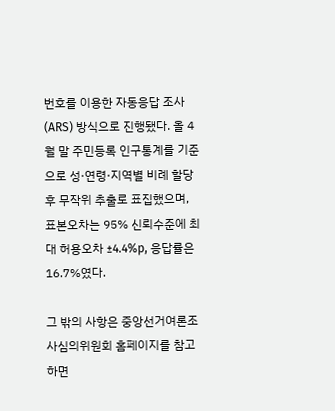번호를 이용한 자동응답 조사(ARS) 방식으로 진행됐다. 올 4월 말 주민등록 인구통계를 기준으로 성·연령·지역별 비례 할당 후 무작위 추출로 표집했으며, 표본오차는 95% 신뢰수준에 최대 허용오차 ±4.4%p, 응답률은 16.7%였다.

그 밖의 사항은 중앙선거여론조사심의위원회 홈페이지를 참고하면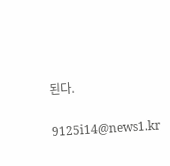된다.

9125i14@news1.kr